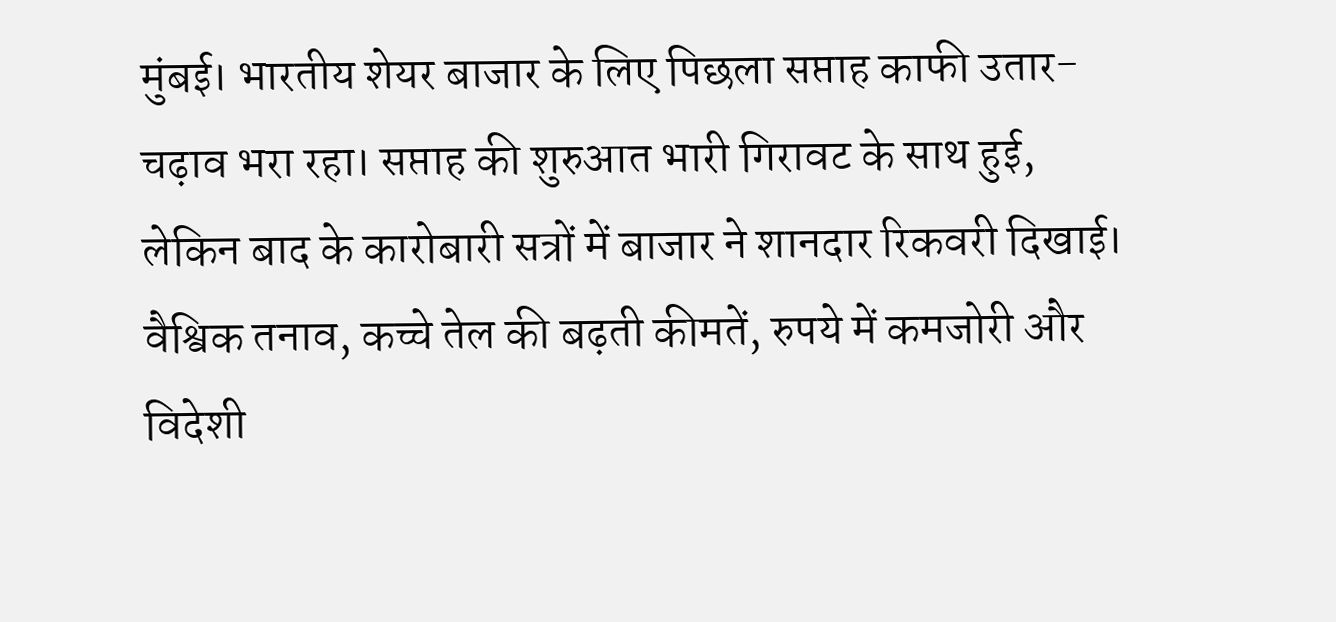मुंबई। भारतीय शेयर बाजार के लिए पिछला सप्ताह काफी उतार-चढ़ाव भरा रहा। सप्ताह की शुरुआत भारी गिरावट के साथ हुई, लेकिन बाद के कारोबारी सत्रों में बाजार ने शानदार रिकवरी दिखाई। वैश्विक तनाव, कच्चे तेल की बढ़ती कीमतें, रुपये में कमजोरी और विदेशी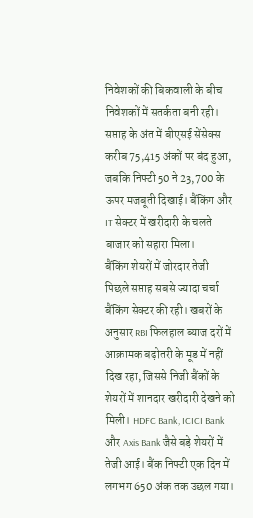निवेशकों की बिकवाली के बीच निवेशकों में सतर्कता बनी रही।
सप्ताह के अंत में बीएसई सेंसेक्स करीब 75,415 अंकों पर बंद हुआ, जबकि निफ्टी 50 ने 23,700 के ऊपर मजबूती दिखाई। बैंकिंग और IT सेक्टर में खरीदारी के चलते बाजार को सहारा मिला।
बैंकिंग शेयरों में जोरदार तेजी
पिछले सप्ताह सबसे ज्यादा चर्चा बैंकिंग सेक्टर की रही। खबरों के अनुसार RBI फिलहाल ब्याज दरों में आक्रामक बढ़ोतरी के मूड में नहीं दिख रहा, जिससे निजी बैंकों के शेयरों में शानदार खरीदारी देखने को मिली। HDFC Bank, ICICI Bank और Axis Bank जैसे बड़े शेयरों में तेजी आई। बैंक निफ्टी एक दिन में लगभग 650 अंक तक उछल गया।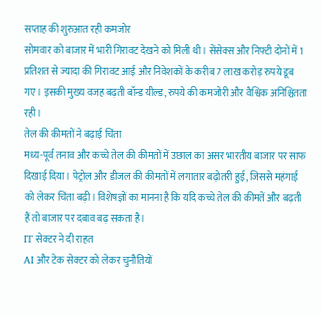सप्ताह की शुरुआत रही कमजोर
सोमवार को बाजार में भारी गिरावट देखने को मिली थी। सेंसेक्स और निफ्टी दोनों में 1 प्रतिशत से ज्यादा की गिरावट आई और निवेशकों के करीब 7 लाख करोड़ रुपये डूब गए। इसकी मुख्य वजह बढ़ती बॉन्ड यील्ड, रुपये की कमजोरी और वैश्विक अनिश्चितता रही।
तेल की कीमतों ने बढ़ाई चिंता
मध्य-पूर्व तनाव और कच्चे तेल की कीमतों में उछाल का असर भारतीय बाजार पर साफ दिखाई दिया। पेट्रोल और डीजल की कीमतों में लगातार बढ़ोतरी हुई, जिससे महंगाई को लेकर चिंता बढ़ी। विशेषज्ञों का मानना है कि यदि कच्चे तेल की कीमतें और बढ़ती हैं तो बाजार पर दबाव बढ़ सकता है।
IT सेक्टर ने दी राहत
AI और टेक सेक्टर को लेकर चुनौतियों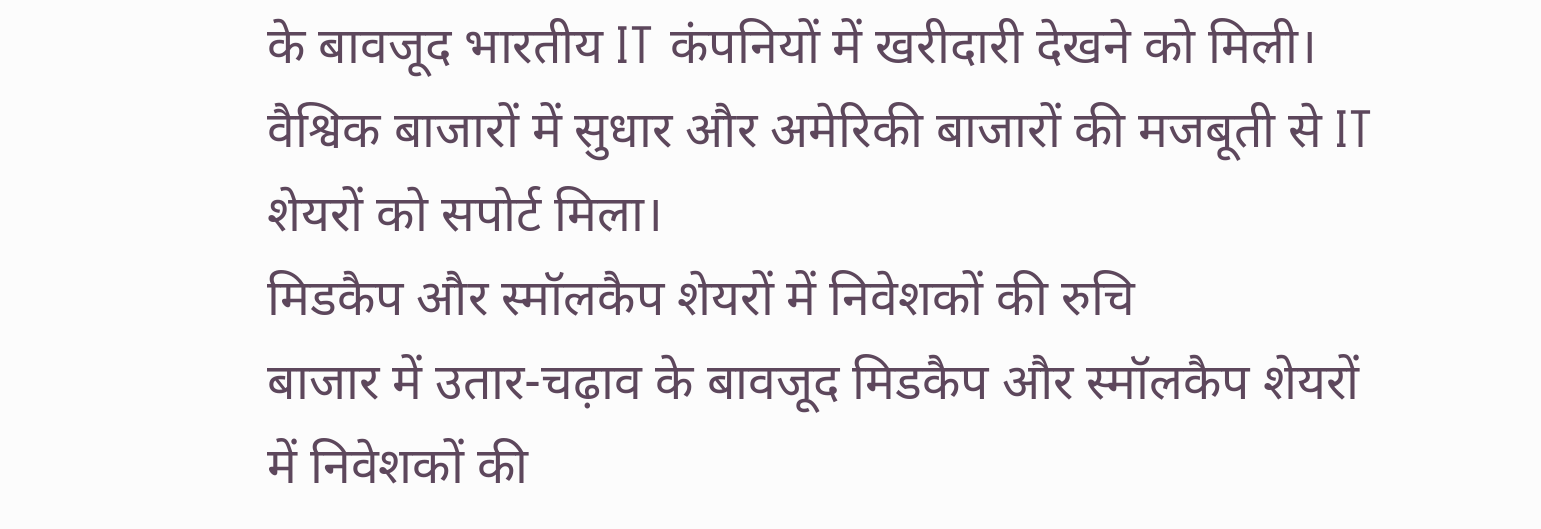के बावजूद भारतीय IT कंपनियों में खरीदारी देखने को मिली। वैश्विक बाजारों में सुधार और अमेरिकी बाजारों की मजबूती से IT शेयरों को सपोर्ट मिला।
मिडकैप और स्मॉलकैप शेयरों में निवेशकों की रुचि
बाजार में उतार-चढ़ाव के बावजूद मिडकैप और स्मॉलकैप शेयरों में निवेशकों की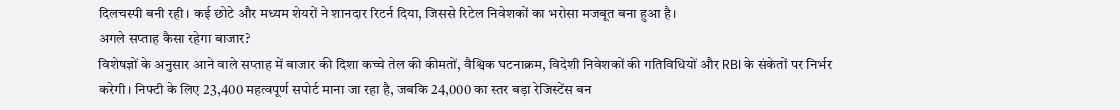दिलचस्पी बनी रही। कई छोटे और मध्यम शेयरों ने शानदार रिटर्न दिया, जिससे रिटेल निवेशकों का भरोसा मजबूत बना हुआ है।
अगले सप्ताह कैसा रहेगा बाजार?
विशेषज्ञों के अनुसार आने वाले सप्ताह में बाजार की दिशा कच्चे तेल की कीमतों, वैश्विक घटनाक्रम, विदेशी निवेशकों की गतिविधियों और RBI के संकेतों पर निर्भर करेगी। निफ्टी के लिए 23,400 महत्वपूर्ण सपोर्ट माना जा रहा है, जबकि 24,000 का स्तर बड़ा रेजिस्टेंस बन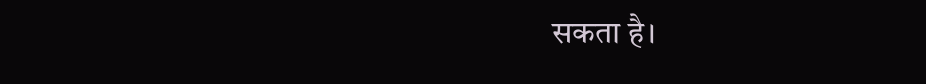सकता है।